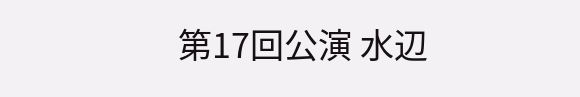第17回公演 水辺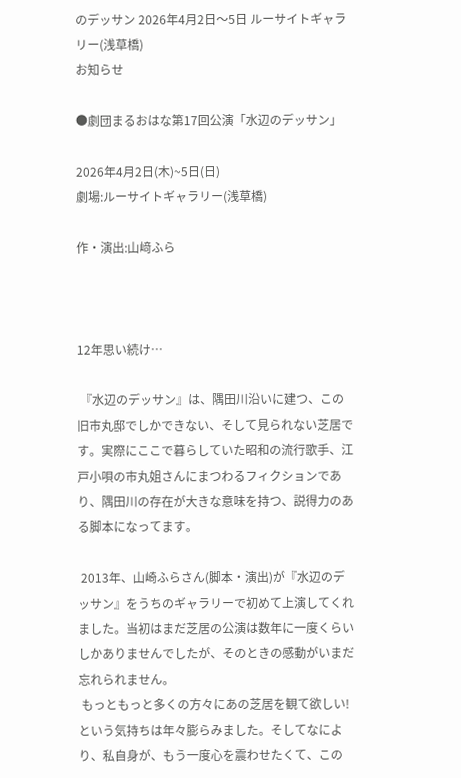のデッサン 2026年4月2日〜5日 ルーサイトギャラリー(浅草橋)
お知らせ

●劇団まるおはな第17回公演「水辺のデッサン」

2026年4月2日(木)~5日(日)
劇場:ルーサイトギャラリー(浅草橋)

作・演出:山﨑ふら



12年思い続け…

 『水辺のデッサン』は、隅田川沿いに建つ、この旧市丸邸でしかできない、そして見られない芝居です。実際にここで暮らしていた昭和の流行歌手、江戸小唄の市丸姐さんにまつわるフィクションであり、隅田川の存在が大きな意味を持つ、説得力のある脚本になってます。

 2013年、山崎ふらさん(脚本・演出)が『水辺のデッサン』をうちのギャラリーで初めて上演してくれました。当初はまだ芝居の公演は数年に一度くらいしかありませんでしたが、そのときの感動がいまだ忘れられません。
 もっともっと多くの方々にあの芝居を観て欲しい!という気持ちは年々膨らみました。そしてなにより、私自身が、もう一度心を震わせたくて、この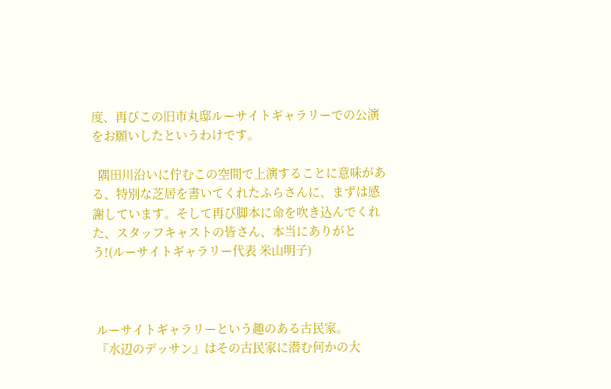度、再びこの旧市丸邸ルーサイトギャラリーでの公演をお願いしたというわけです。

  隅田川沿いに佇むこの空間で上演することに意味がある、特別な芝居を書いてくれたふらさんに、まずは感謝しています。そして再び脚本に命を吹き込んでくれた、スタッフキャストの皆さん、本当にありがとう!(ルーサイトギャラリー代表 米山明子)



 ルーサイトギャラリーという趣のある古民家。
 『水辺のデッサン』はその古民家に潜む何かの大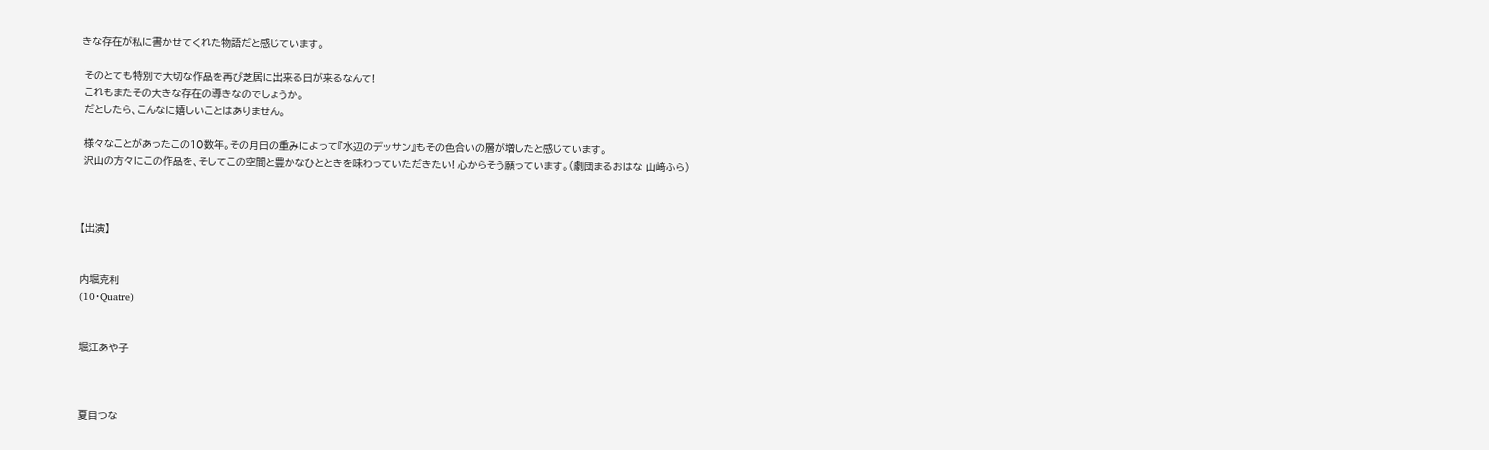きな存在が私に書かせてくれた物語だと感じています。

 そのとても特別で大切な作品を再び芝居に出来る日が来るなんて!
 これもまたその大きな存在の導きなのでしょうか。
 だとしたら、こんなに嬉しいことはありません。

 様々なことがあったこの10数年。その月日の重みによって『水辺のデッサン』もその色合いの層が増したと感じています。
 沢山の方々にこの作品を、そしてこの空間と豊かなひとときを味わっていただきたい! 心からそう願っています。(劇団まるおはな 山﨑ふら)



【出演】


内堀克利
(10・Quatre)


堀江あや子



夏目つな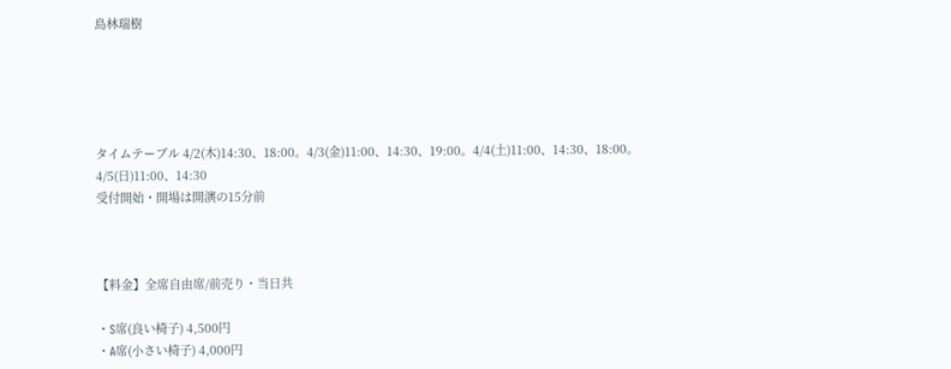島林瑞樹





タイムテーブル 4/2(木)14:30、18:00。4/3(金)11:00、14:30、19:00。4/4(土)11:00、14:30、18:00。4/5(日)11:00、14:30
受付開始・開場は開演の15分前



【料金】全席自由席/前売り・当日共

・S席(良い椅子) 4,500円
・A席(小さい椅子) 4,000円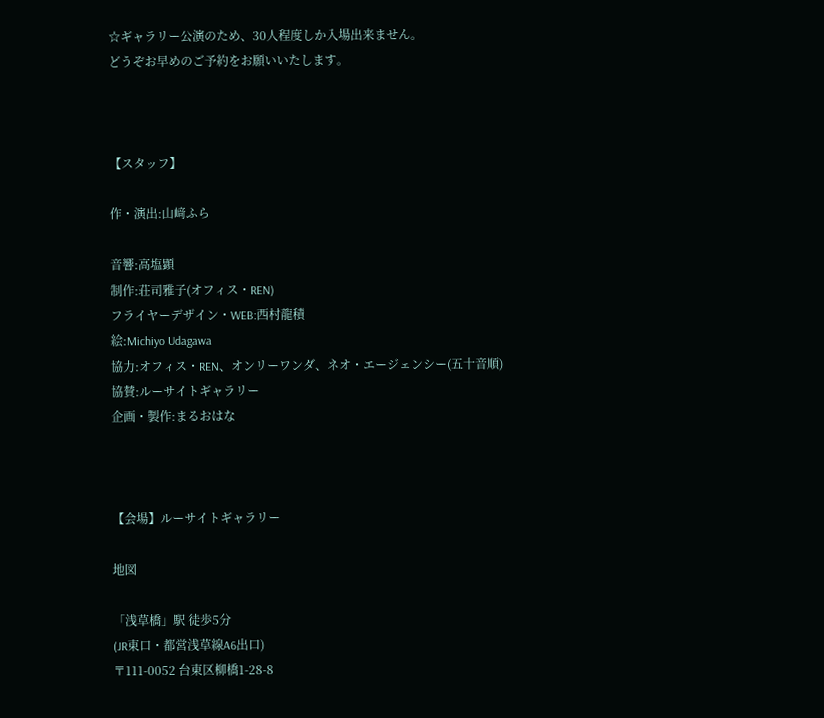☆ギャラリー公演のため、30人程度しか入場出来ません。
どうぞお早めのご予約をお願いいたします。



【スタッフ】

作・演出:山﨑ふら

音響:高塩顕
制作:荘司雅子(オフィス・REN)
フライヤーデザイン・WEB:西村龍積
絵:Michiyo Udagawa
協力:オフィス・REN、オンリーワンダ、ネオ・エージェンシー(五十音順)
協賛:ルーサイトギャラリー
企画・製作:まるおはな



【会場】ルーサイトギャラリー

地図

「浅草橋」駅 徒歩5分
(JR東口・都営浅草線A6出口)
〒111-0052 台東区柳橋1-28-8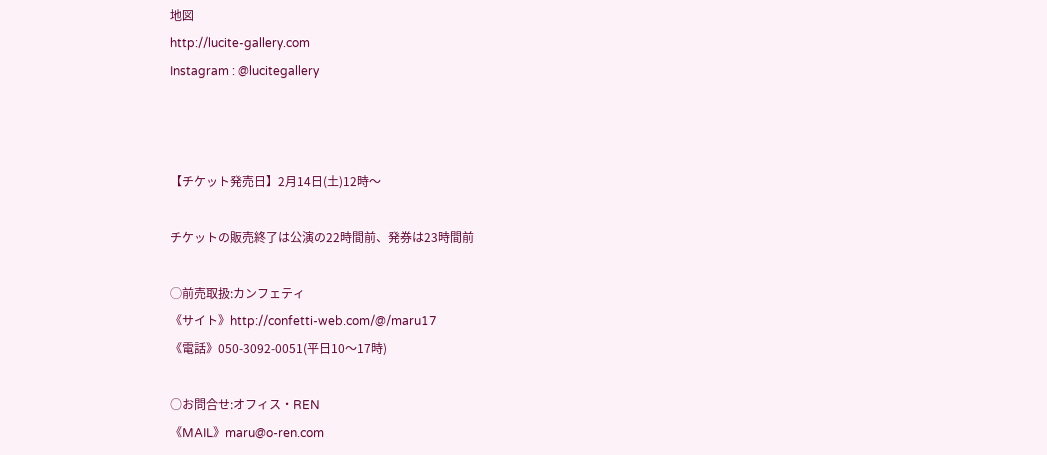地図
http://lucite-gallery.com
Instagram : @lucitegallery



【チケット発売日】2月14日(土)12時〜

チケットの販売終了は公演の22時間前、発券は23時間前

◯前売取扱:カンフェティ
《サイト》http://confetti-web.com/@/maru17
《電話》050-3092-0051(平日10〜17時)

○お問合せ:オフィス・REN
《MAIL》maru@o-ren.com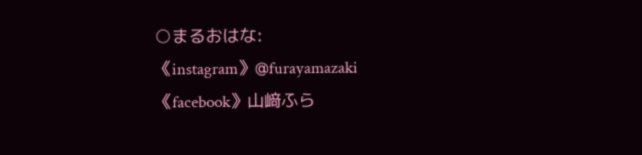○まるおはな:
《instagram》@furayamazaki
《facebook》山﨑ふら